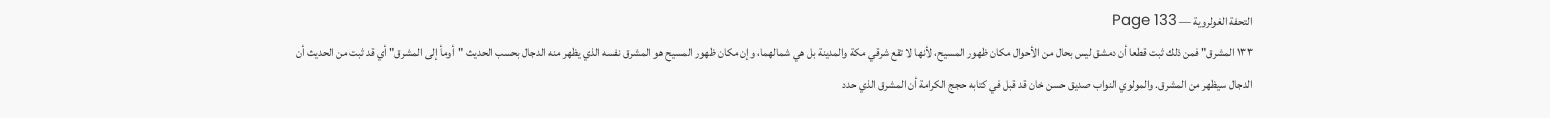التحفة الغولروية — Page 133
۱۳۳ المشرق" فمن ذلك ثبت قطعا أن دمشق ليس بحال من الأحوال مكان ظهور المسيح، لأنها لا تقع شرقي مكة والمدينة بل هي شمالهما، وإن مكان ظهور المسيح هو المشرق نفسه الذي يظهر منه الدجال بحسب الحديث "أومأ إلى المشرق" أي قد ثبت من الحديث أن الدجال سيظهر من المشرق. والمولوي النواب صدیق حسن خان قد قبل في كتابه حجج الكرامة أن المشرق الذي حدد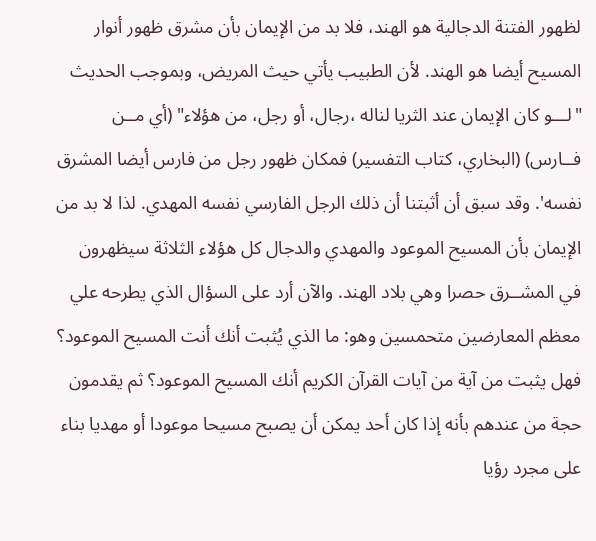لظهور الفتنة الدجالية هو الهند، فلا بد من الإيمان بأن مشرق ظهور أنوار المسيح أيضا هو الهند. لأن الطبيب يأتي حيث المريض، وبموجب الحديث "لـــو كان الإيمان عند الثريا لناله ،رجال، أو رجل، من هؤلاء" (أي مــن فــارس) (البخاري، كتاب التفسير) فمكان ظهور رجل من فارس أيضا المشرق نفسه'. وقد سبق أن أثبتنا أن ذلك الرجل الفارسي نفسه المهدي. لذا لا بد من الإيمان بأن المسيح الموعود والمهدي والدجال كل هؤلاء الثلاثة سيظهرون في المشــرق حصرا وهي بلاد الهند. والآن أرد على السؤال الذي يطرحه علي معظم المعارضين متحمسين وهو: ما الذي يُثبت أنك أنت المسيح الموعود؟ فهل يثبت من آية من آيات القرآن الكريم أنك المسيح الموعود؟ ثم يقدمون حجة من عندهم بأنه إذا كان أحد يمكن أن يصبح مسيحا موعودا أو مهديا بناء على مجرد رؤيا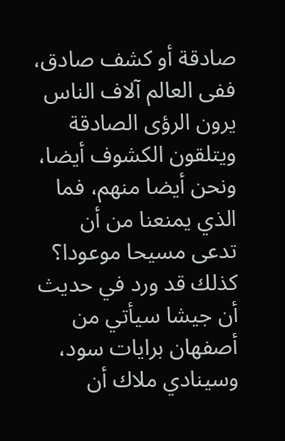صادقة أو كشف صادق، ففى العالم آلاف الناس يرون الرؤى الصادقة ويتلقون الكشوف أيضا، ونحن أيضا منهم، فما الذي يمنعنا من أن تدعى مسيحا موعودا؟ كذلك قد ورد في حديث أن جيشا سيأتي من أصفهان برايات سود، وسينادي ملاك أن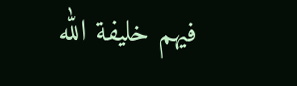فيهم خليفة الله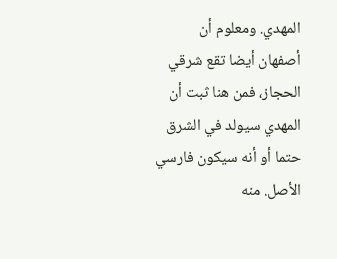المهدي. ومعلوم أن أصفهان أيضا تقع شرقي الحجاز، فمن هنا ثبت أن المهدي سيولد في الشرق حتما أو أنه سيكون فارسي الأصل. منه